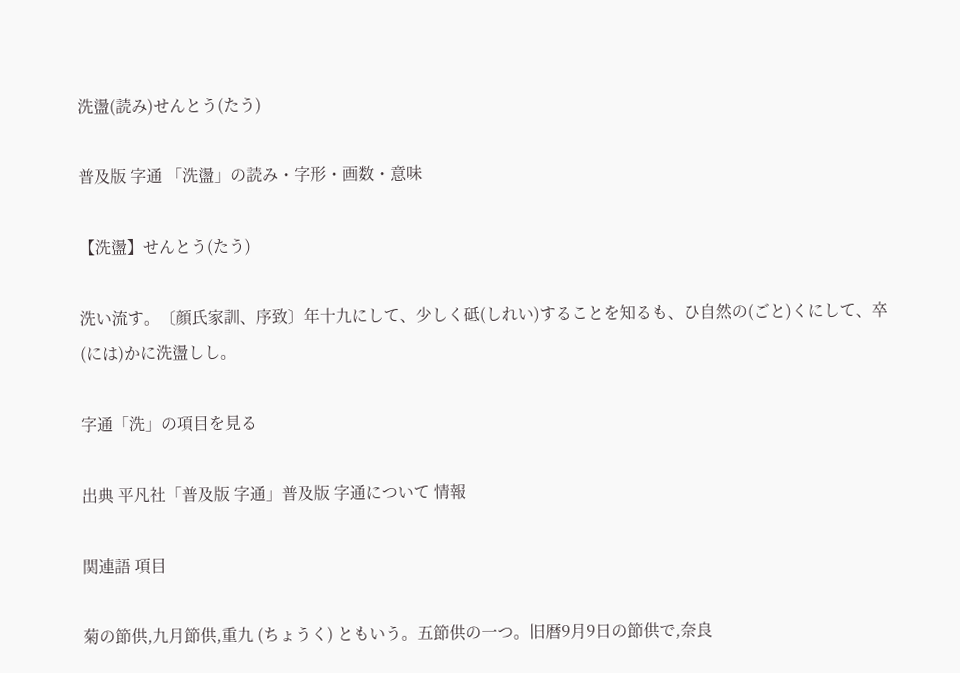洗盪(読み)せんとう(たう)

普及版 字通 「洗盪」の読み・字形・画数・意味

【洗盪】せんとう(たう)

洗い流す。〔顔氏家訓、序致〕年十九にして、少しく砥(しれい)することを知るも、ひ自然の(ごと)くにして、卒(には)かに洗盪しし。

字通「洗」の項目を見る

出典 平凡社「普及版 字通」普及版 字通について 情報

関連語 項目

菊の節供,九月節供,重九 (ちょうく) ともいう。五節供の一つ。旧暦9月9日の節供で,奈良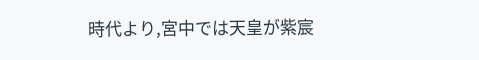時代より,宮中では天皇が紫宸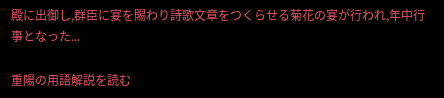殿に出御し,群臣に宴を賜わり詩歌文章をつくらせる菊花の宴が行われ,年中行事となった...

重陽の用語解説を読む